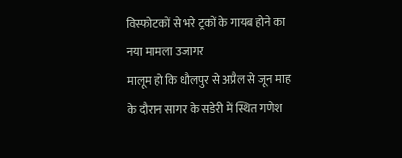विस्फोटकों से भरे ट्रकों के गायब होने का नया मामला उजागर
मालूम हो कि धौलपुर से अप्रैल से जून माह के दौरान सागर के सडेरी में स्थित गणेश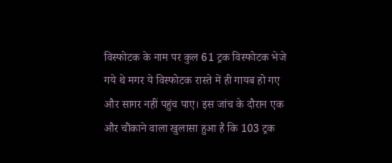विस्फोटक के नाम पर कुल 61 ट्रक विस्फोटक भेजे गये थे मगर ये विस्फोटक रास्ते में ही गायब हो गए और सागर नहीं पहुंच पाए। इस जांच के दौरान एक और चौंकाने वाला खुलासा हुआ है कि 103 ट्रक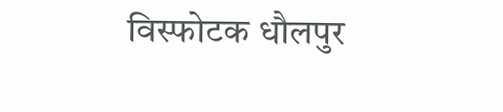विस्फोटक धौलपुर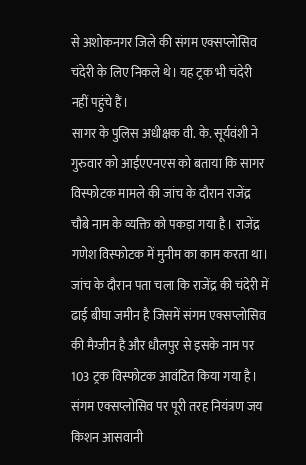से अशोकनगर जिले की संगम एक्सप्लोसिव चंदेरी के लिए निकले थे। यह ट्रक भी चंदेरी नहीं पहुंचे हैं।
सागर के पुलिस अधीक्षक वी. के. सूर्यवंशी ने गुरुवार को आईएएनएस को बताया कि सागर विस्फोटक मामले की जांच के दौरान राजेंद्र चौबे नाम के व्यक्ति को पकड़ा गया है। राजेंद्र गणेश विस्फोटक में मुनीम का काम करता था। जांच के दौरान पता चला कि राजेंद्र की चंदेरी में ढाई बीघा जमीन है जिसमें संगम एक्सप्लोसिव की मैग्जीन है और धौलपुर से इसके नाम पर 103 ट्रक विस्फोटक आवंटित किया गया है। संगम एक्सप्लोसिव पर पूरी तरह नियंत्रण जय किशन आसवानी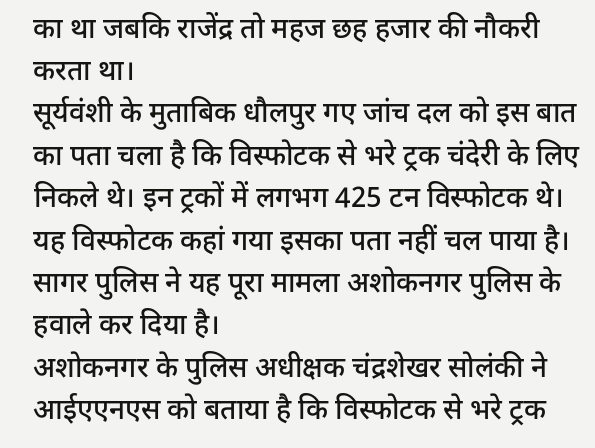का था जबकि राजेंद्र तो महज छह हजार की नौकरी करता था।
सूर्यवंशी के मुताबिक धौलपुर गए जांच दल को इस बात का पता चला है कि विस्फोटक से भरे ट्रक चंदेरी के लिए निकले थे। इन ट्रकों में लगभग 425 टन विस्फोटक थे। यह विस्फोटक कहां गया इसका पता नहीं चल पाया है। सागर पुलिस ने यह पूरा मामला अशोकनगर पुलिस के हवाले कर दिया है।
अशोकनगर के पुलिस अधीक्षक चंद्रशेखर सोलंकी ने आईएएनएस को बताया है कि विस्फोटक से भरे ट्रक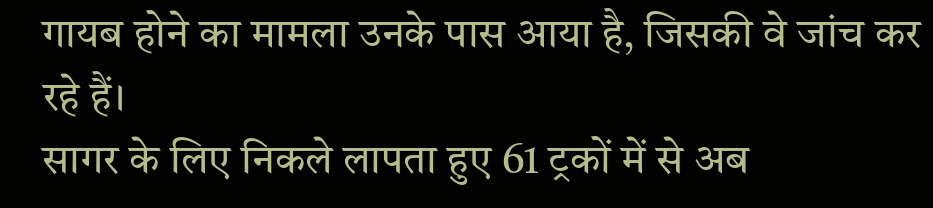गायब होने का मामला उनके पास आया है, जिसकी वे जांच कर रहे हैं।
सागर के लिए निकले लापता हुए 61 ट्रकों में से अब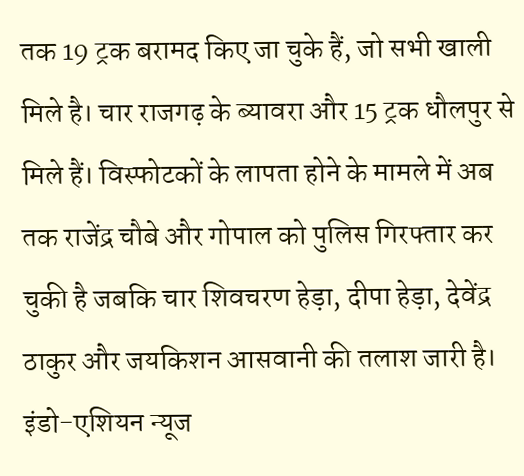तक 19 ट्रक बरामद किए जा चुके हैं, जो सभी खाली मिले है। चार राजगढ़ के ब्यावरा और 15 ट्रक धौलपुर से मिले हैं। विस्फोटकों के लापता होने के मामले में अब तक राजेंद्र चौबे और गोपाल को पुलिस गिरफ्तार कर चुकी है जबकि चार शिवचरण हेड़ा, दीपा हेड़ा, देवेंद्र ठाकुर और जयकिशन आसवानी की तलाश जारी है।
इंडो-एशियन न्यूज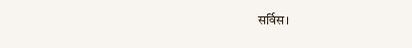सर्विस।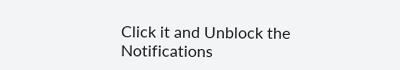Click it and Unblock the Notifications